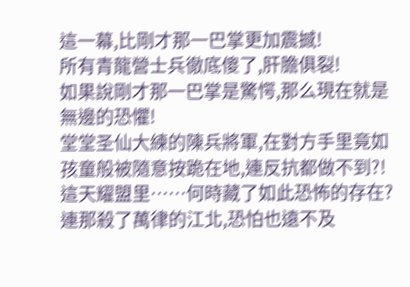這一幕,比剛才那一巴掌更加震撼!
所有青龍營士兵徹底傻了,肝膽俱裂!
如果說剛才那一巴掌是驚愕,那么現在就是無邊的恐懼!
堂堂圣仙大練的陳兵將軍,在對方手里竟如孩童般被隨意按跪在地,連反抗都做不到?!
這天耀盟里……何時藏了如此恐怖的存在?
連那殺了萬律的江北,恐怕也遠不及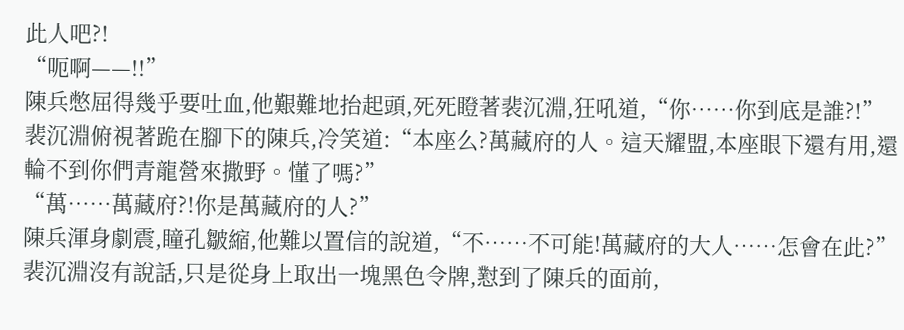此人吧?!
“呃啊——!!”
陳兵憋屈得幾乎要吐血,他艱難地抬起頭,死死瞪著裴沉淵,狂吼道,“你……你到底是誰?!”
裴沉淵俯視著跪在腳下的陳兵,冷笑道:“本座么?萬藏府的人。這天耀盟,本座眼下還有用,還輪不到你們青龍營來撒野。懂了嗎?”
“萬……萬藏府?!你是萬藏府的人?”
陳兵渾身劇震,瞳孔皺縮,他難以置信的說道,“不……不可能!萬藏府的大人……怎會在此?”
裴沉淵沒有說話,只是從身上取出一塊黑色令牌,懟到了陳兵的面前,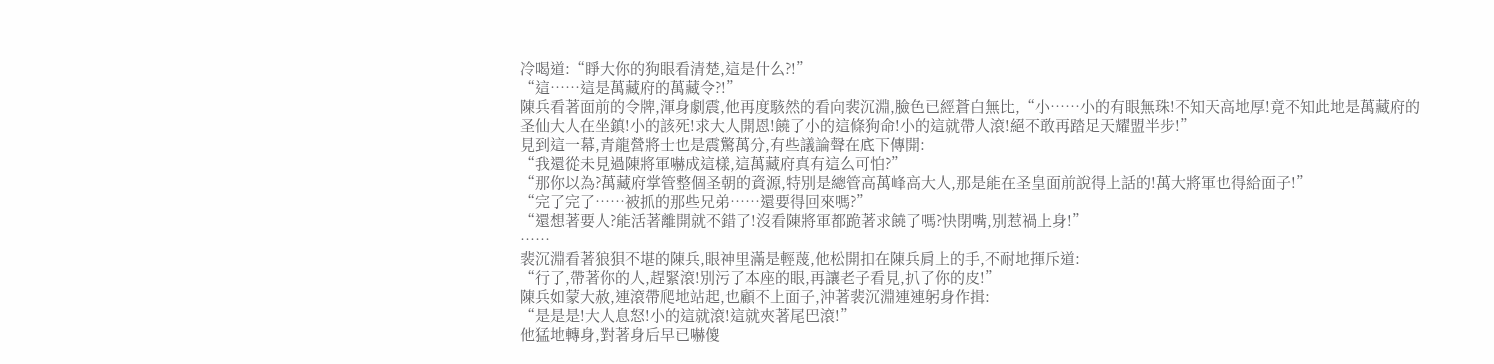冷喝道:“睜大你的狗眼看清楚,這是什么?!”
“這……這是萬藏府的萬藏令?!”
陳兵看著面前的令牌,渾身劇震,他再度駭然的看向裴沉淵,臉色已經蒼白無比,“小……小的有眼無珠!不知天高地厚!竟不知此地是萬藏府的圣仙大人在坐鎮!小的該死!求大人開恩!饒了小的這條狗命!小的這就帶人滾!絕不敢再踏足天耀盟半步!”
見到這一幕,青龍營將士也是震驚萬分,有些議論聲在底下傳開:
“我還從未見過陳將軍嚇成這樣,這萬藏府真有這么可怕?”
“那你以為?萬藏府掌管整個圣朝的資源,特別是總管高萬峰高大人,那是能在圣皇面前說得上話的!萬大將軍也得給面子!”
“完了完了……被抓的那些兄弟……還要得回來嗎?”
“還想著要人?能活著離開就不錯了!沒看陳將軍都跪著求饒了嗎?快閉嘴,別惹禍上身!”
……
裴沉淵看著狼狽不堪的陳兵,眼神里滿是輕蔑,他松開扣在陳兵肩上的手,不耐地揮斥道:
“行了,帶著你的人,趕緊滾!別污了本座的眼,再讓老子看見,扒了你的皮!”
陳兵如蒙大赦,連滾帶爬地站起,也顧不上面子,沖著裴沉淵連連躬身作揖:
“是是是!大人息怒!小的這就滾!這就夾著尾巴滾!”
他猛地轉身,對著身后早已嚇傻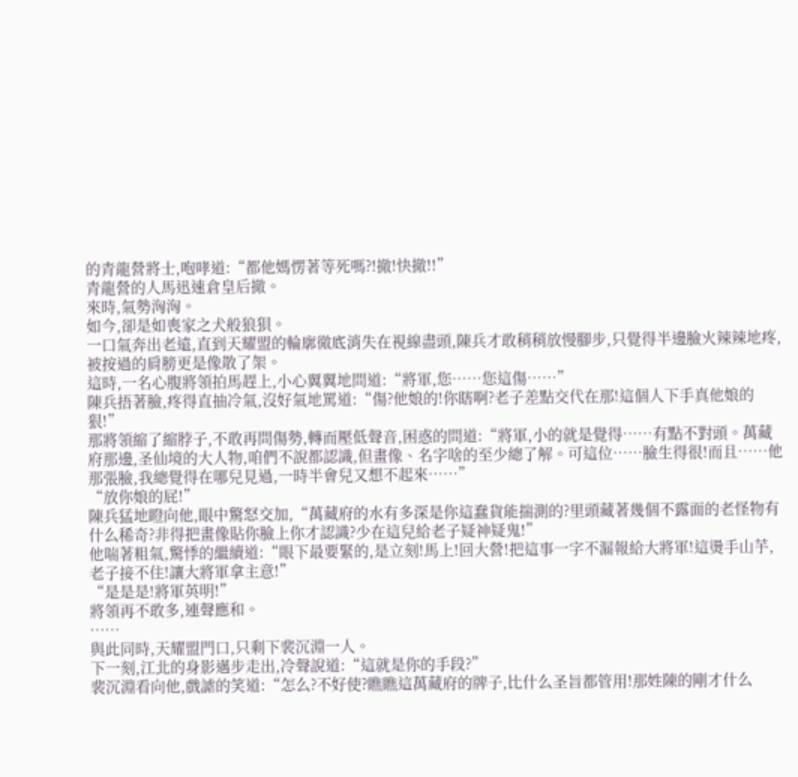的青龍營將士,咆哮道:“都他媽愣著等死嗎?!撤!快撤!!”
青龍營的人馬迅速倉皇后撤。
來時,氣勢洶洶。
如今,卻是如喪家之犬般狼狽。
一口氣奔出老遠,直到天耀盟的輪廓徹底消失在視線盡頭,陳兵才敢稍稍放慢腳步,只覺得半邊臉火辣辣地疼,被按過的肩膀更是像散了架。
這時,一名心腹將領拍馬趕上,小心翼翼地問道:“將軍,您……您這傷……”
陳兵捂著臉,疼得直抽冷氣,沒好氣地罵道:“傷?他娘的!你瞎啊?老子差點交代在那!這個人下手真他娘的狠!”
那將領縮了縮脖子,不敢再問傷勢,轉而壓低聲音,困惑的問道:“將軍,小的就是覺得……有點不對頭。萬藏府那邊,圣仙境的大人物,咱們不說都認識,但畫像、名字啥的至少總了解。可這位……臉生得很!而且……他那張臉,我總覺得在哪兒見過,一時半會兒又想不起來……”
“放你娘的屁!”
陳兵猛地瞪向他,眼中驚怒交加,“萬藏府的水有多深是你這蠢貨能揣測的?里頭藏著幾個不露面的老怪物有什么稀奇?非得把畫像貼你臉上你才認識?少在這兒給老子疑神疑鬼!”
他喘著粗氣,驚悸的繼續道:“眼下最要緊的,是立刻!馬上!回大營!把這事一字不漏報給大將軍!這燙手山芋,老子接不住!讓大將軍拿主意!”
“是是是!將軍英明!”
將領再不敢多,連聲應和。
……
與此同時,天耀盟門口,只剩下裴沉淵一人。
下一刻,江北的身影邁步走出,冷聲說道:“這就是你的手段?”
裴沉淵看向他,戲謔的笑道:“怎么?不好使?瞧瞧這萬藏府的牌子,比什么圣旨都管用!那姓陳的剛才什么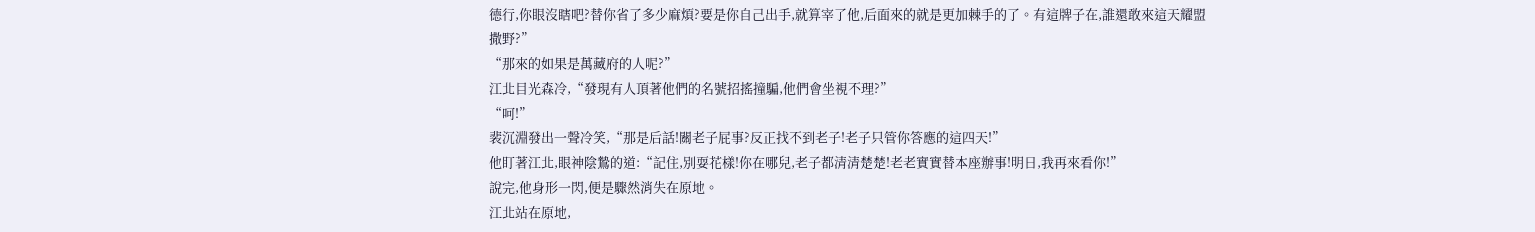德行,你眼沒瞎吧?替你省了多少麻煩?要是你自己出手,就算宰了他,后面來的就是更加棘手的了。有這牌子在,誰還敢來這天耀盟撒野?”
“那來的如果是萬藏府的人呢?”
江北目光森冷,“發現有人頂著他們的名號招搖撞騙,他們會坐視不理?”
“呵!”
裴沉淵發出一聲冷笑,“那是后話!關老子屁事?反正找不到老子!老子只管你答應的這四天!”
他盯著江北,眼神陰鷙的道:“記住,別耍花樣!你在哪兒,老子都清清楚楚!老老實實替本座辦事!明日,我再來看你!”
說完,他身形一閃,便是驟然消失在原地。
江北站在原地,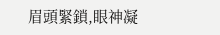眉頭緊鎖,眼神凝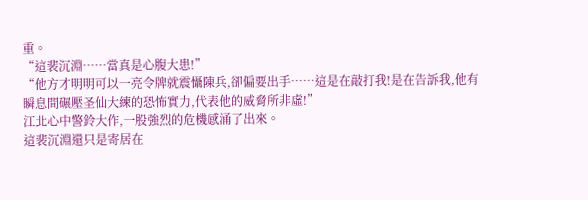重。
“這裴沉淵……當真是心腹大患!”
“他方才明明可以一亮令牌就震懾陳兵,卻偏要出手……這是在敲打我!是在告訴我,他有瞬息間碾壓圣仙大練的恐怖實力,代表他的威脅所非虛!”
江北心中警鈴大作,一股強烈的危機感涌了出來。
這裴沉淵還只是寄居在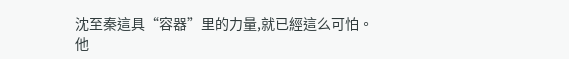沈至秦這具“容器”里的力量,就已經這么可怕。
他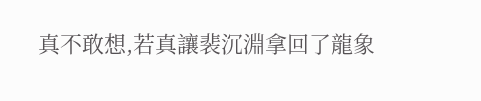真不敢想,若真讓裴沉淵拿回了龍象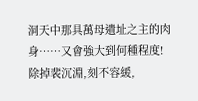洞天中那具萬母遺址之主的肉身……又會強大到何種程度!
除掉裴沉淵,刻不容緩,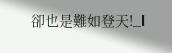卻也是難如登天!_l